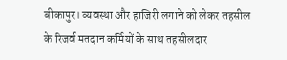बीकापुर। व्यवस्था और हाजिरी लगाने को लेकर तहसील के रिजर्व मतदान कर्मियों के साथ तहसीलदार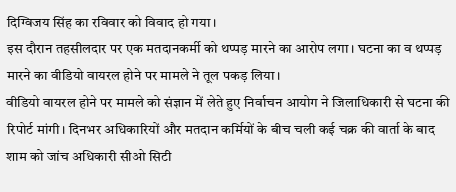दिग्विजय सिंह का रविवार को विवाद हो गया।
इस दौरान तहसीलदार पर एक मतदानकर्मी को थप्पड़ मारने का आरोप लगा। घटना का व थप्पड़ मारने का वीडियो वायरल होने पर मामले ने तूल पकड़ लिया।
वीडियो वायरल होने पर मामले को संज्ञान में लेते हुए निर्वाचन आयोग ने जिलाधिकारी से घटना की रिपोर्ट मांगी। दिनभर अधिकारियों और मतदान कर्मियों के बीच चली कई चक्र की वार्ता के बाद शाम को जांच अधिकारी सीओ सिटी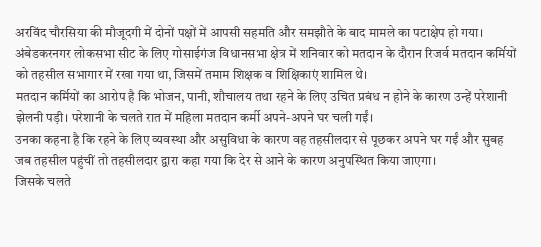अरविंद चौरसिया की मौजूदगी में दोनों पक्षों में आपसी सहमति और समझौते के बाद मामले का पटाक्षेप हो गया।
अंबेडकरनगर लोकसभा सीट के लिए गोसाईगंज विधानसभा क्षेत्र में शनिवार को मतदान के दौरान रिजर्व मतदान कर्मियों को तहसील सभागार में रखा गया था, जिसमें तमाम शिक्षक व शिक्षिकाएं शामिल थे।
मतदान कर्मियों का आरोप है कि भोजन, पानी, शौचालय तथा रहने के लिए उचित प्रबंध न होने के कारण उन्हें परेशानी झेलनी पड़ी। परेशानी के चलते रात में महिला मतदान कर्मी अपने-अपने घर चली गईं।
उनका कहना है कि रहने के लिए व्यवस्था और असुविधा के कारण वह तहसीलदार से पूछकर अपने घर गईं और सुबह जब तहसील पहुंचीं तो तहसीलदार द्वारा कहा गया कि देर से आने के कारण अनुपस्थित किया जाएगा।
जिसके चलते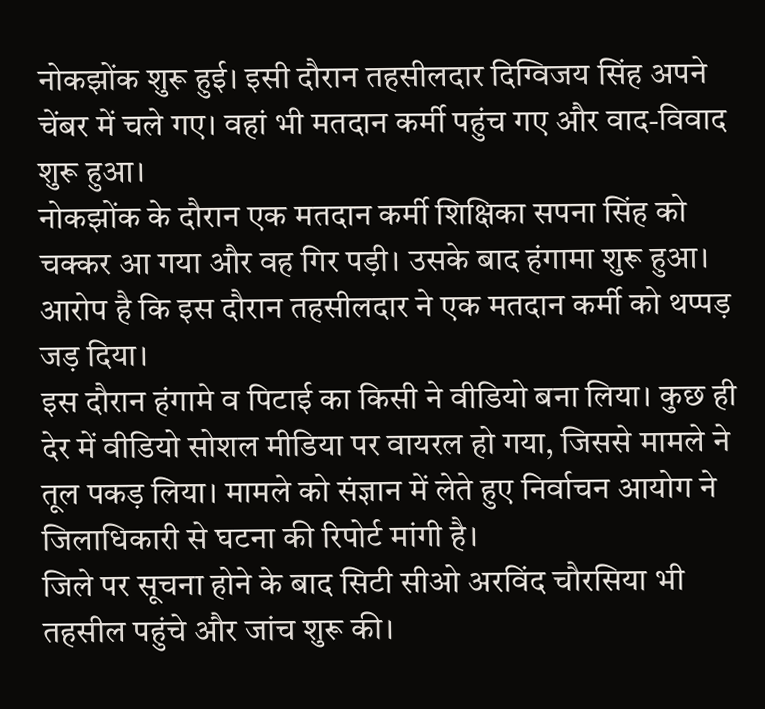नोकझोंक शुरू हुई। इसी दौरान तहसीलदार दिग्विजय सिंह अपने चेंबर में चले गए। वहां भी मतदान कर्मी पहुंच गए और वाद-विवाद शुरू हुआ।
नोकझोंक के दौरान एक मतदान कर्मी शिक्षिका सपना सिंह को चक्कर आ गया और वह गिर पड़ी। उसके बाद हंगामा शुरू हुआ। आरोप है कि इस दौरान तहसीलदार ने एक मतदान कर्मी को थप्पड़ जड़ दिया।
इस दौरान हंगामे व पिटाई का किसी ने वीडियो बना लिया। कुछ ही देर में वीडियो सोशल मीडिया पर वायरल हो गया, जिससे मामले ने तूल पकड़ लिया। मामले को संज्ञान में लेते हुए निर्वाचन आयोग ने जिलाधिकारी से घटना की रिपोर्ट मांगी है।
जिले पर सूचना होने के बाद सिटी सीओ अरविंद चौरसिया भी तहसील पहुंचे और जांच शुरू की।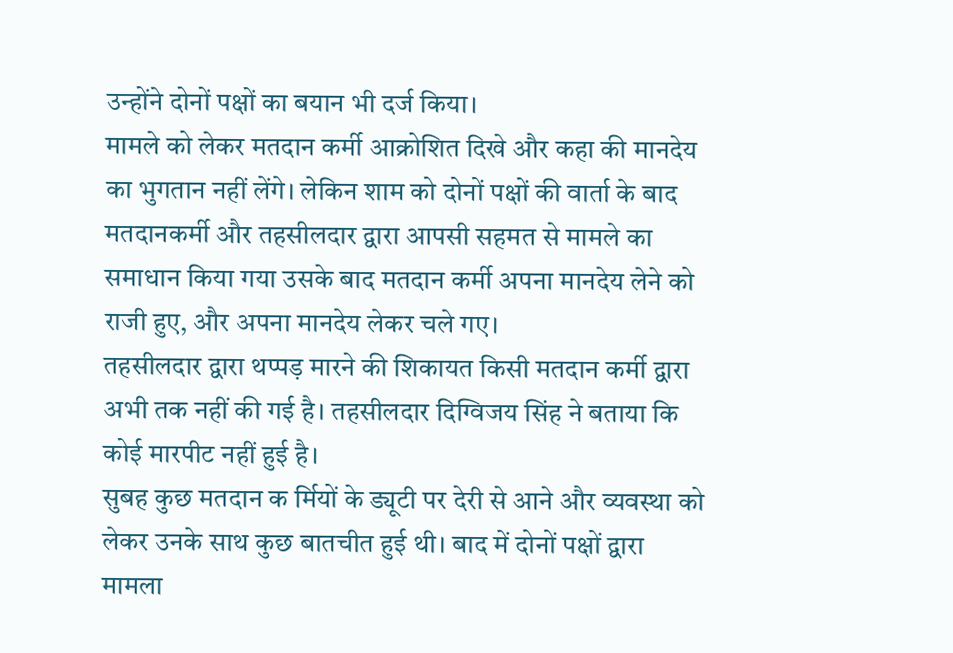उन्होंने दोनों पक्षों का बयान भी दर्ज किया।
मामले को लेकर मतदान कर्मी आक्रोशित दिखे और कहा की मानदेय का भुगतान नहीं लेंगे। लेकिन शाम को दोनों पक्षों की वार्ता के बाद मतदानकर्मी और तहसीलदार द्वारा आपसी सहमत से मामले का समाधान किया गया उसके बाद मतदान कर्मी अपना मानदेय लेने को राजी हुए, और अपना मानदेय लेकर चले गए।
तहसीलदार द्वारा थप्पड़ मारने की शिकायत किसी मतदान कर्मी द्वारा अभी तक नहीं की गई है। तहसीलदार दिग्विजय सिंह ने बताया कि कोई मारपीट नहीं हुई है।
सुबह कुछ मतदान क र्मियों के ड्यूटी पर देरी से आने और व्यवस्था को लेकर उनके साथ कुछ बातचीत हुई थी। बाद में दोनों पक्षों द्वारा मामला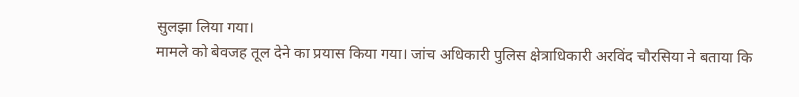सुलझा लिया गया।
मामले को बेवजह तूल देने का प्रयास किया गया। जांच अधिकारी पुलिस क्षेत्राधिकारी अरविंद चौरसिया ने बताया कि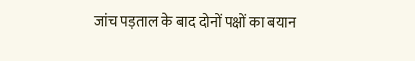जांच पड़ताल के बाद दोनों पक्षों का बयान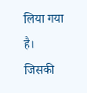लिया गया है। जिसकी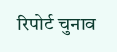रिपोर्ट चुनाव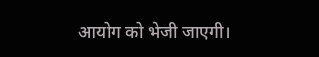आयोग को भेजी जाएगी।